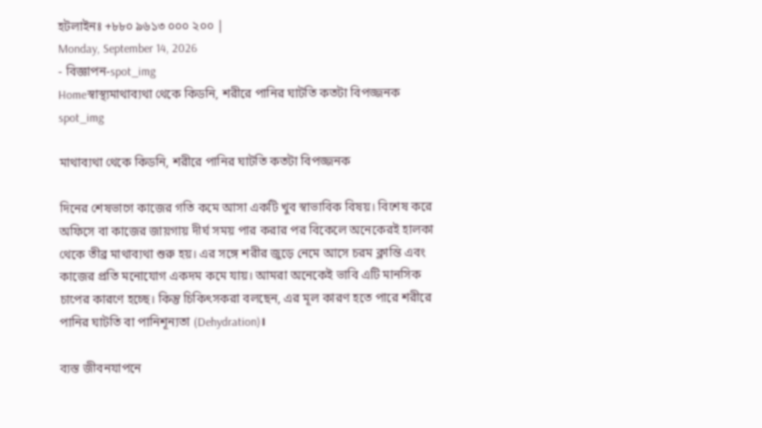হটলাইনঃ +৮৮০ ৯৬১৩ ০০০ ২০০ |
Monday, September 14, 2026
- বিজ্ঞাপন-spot_img
Homeস্বাস্থ্যমাথাব্যথা থেকে কিডনি, শরীরে পানির ঘাটতি কতটা বিপজ্জনক
spot_img

মাথাব্যথা থেকে কিডনি, শরীরে পানির ঘাটতি কতটা বিপজ্জনক

দিনের শেষভাগে কাজের গতি কমে আসা একটি খুব স্বাভাবিক বিষয়। বিশেষ করে অফিসে বা কাজের জায়গায় দীর্ঘ সময় পার করার পর বিকেলে অনেকেরই হালকা থেকে তীব্র মাথাব্যথা শুরু হয়। এর সঙ্গে শরীর জুড়ে নেমে আসে চরম ক্লান্তি এবং কাজের প্রতি মনোযোগ একদম কমে যায়। আমরা অনেকেই ভাবি এটি মানসিক চাপের কারণে হচ্ছে। কিন্তু চিকিৎসকরা বলছেন, এর মূল কারণ হতে পারে শরীরে পানির ঘাটতি বা পানিশূন্যতা (Dehydration)।

ব্যস্ত জীবনযাপনে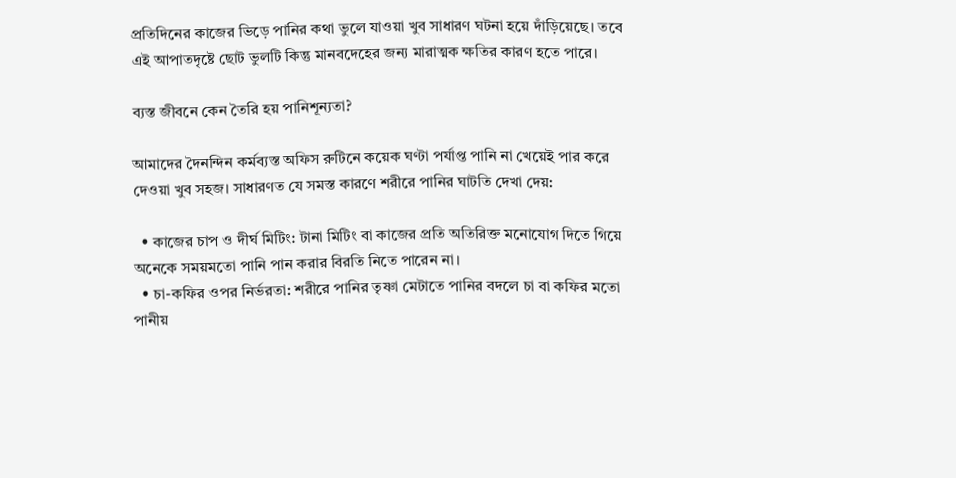প্রতিদিনের কাজের ভিড়ে পানির কথা ভুলে যাওয়া খুব সাধারণ ঘটনা হয়ে দাঁড়িয়েছে। তবে এই আপাতদৃষ্টে ছোট ভুলটি কিন্তু মানবদেহের জন্য মারাত্মক ক্ষতির কারণ হতে পারে।

ব্যস্ত জীবনে কেন তৈরি হয় পানিশূন্যতা?

আমাদের দৈনন্দিন কর্মব্যস্ত অফিস রুটিনে কয়েক ঘণ্টা পর্যাপ্ত পানি না খেয়েই পার করে দেওয়া খুব সহজ। সাধারণত যে সমস্ত কারণে শরীরে পানির ঘাটতি দেখা দেয়:

  • কাজের চাপ ও দীর্ঘ মিটিং: টানা মিটিং বা কাজের প্রতি অতিরিক্ত মনোযোগ দিতে গিয়ে অনেকে সময়মতো পানি পান করার বিরতি নিতে পারেন না।
  • চা-কফির ওপর নির্ভরতা: শরীরে পানির তৃষ্ণা মেটাতে পানির বদলে চা বা কফির মতো পানীয়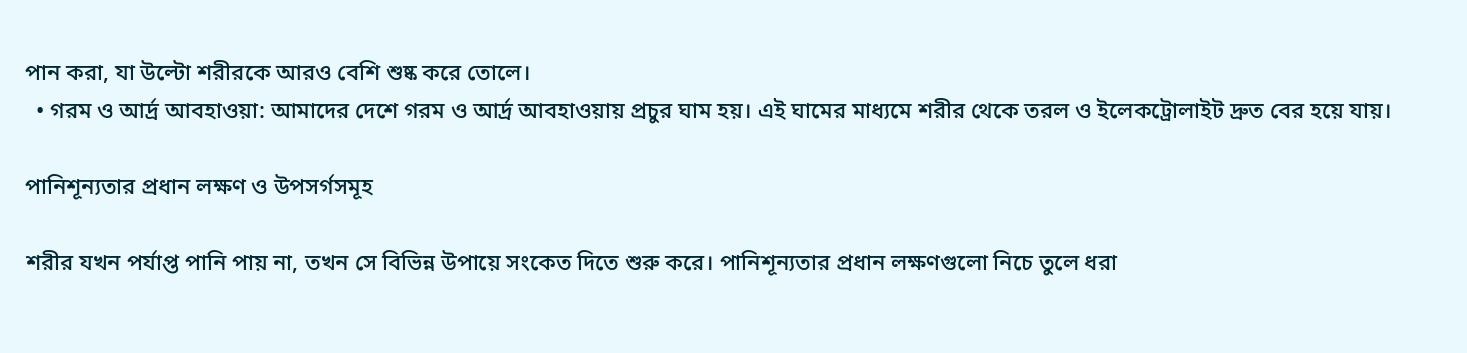পান করা, যা উল্টো শরীরকে আরও বেশি শুষ্ক করে তোলে।
  • গরম ও আর্দ্র আবহাওয়া: আমাদের দেশে গরম ও আর্দ্র আবহাওয়ায় প্রচুর ঘাম হয়। এই ঘামের মাধ্যমে শরীর থেকে তরল ও ইলেকট্রোলাইট দ্রুত বের হয়ে যায়।

পানিশূন্যতার প্রধান লক্ষণ ও উপসর্গসমূহ

শরীর যখন পর্যাপ্ত পানি পায় না, তখন সে বিভিন্ন উপায়ে সংকেত দিতে শুরু করে। পানিশূন্যতার প্রধান লক্ষণগুলো নিচে তুলে ধরা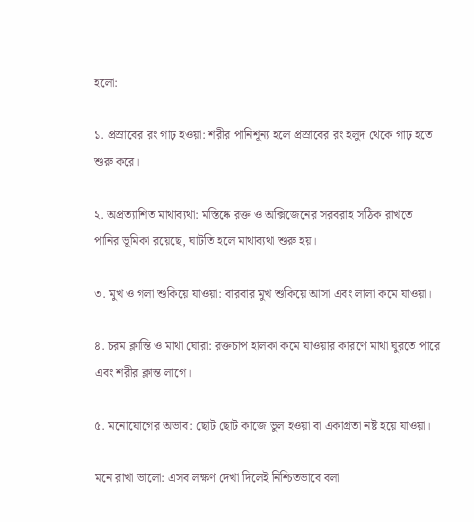হলো:

১. প্রস্রাবের রং গাঢ় হওয়া: শরীর পানিশূন্য হলে প্রস্রাবের রং হলুদ থেকে গাঢ় হতে শুরু করে।

২. অপ্রত্যাশিত মাথাব্যথা: মস্তিষ্কে রক্ত ও অক্সিজেনের সরবরাহ সঠিক রাখতে পানির ভূমিকা রয়েছে, ঘাটতি হলে মাথাব্যথা শুরু হয়।

৩. মুখ ও গলা শুকিয়ে যাওয়া: বারবার মুখ শুকিয়ে আসা এবং লালা কমে যাওয়া।

৪. চরম ক্লান্তি ও মাথা ঘোরা: রক্তচাপ হালকা কমে যাওয়ার কারণে মাথা ঘুরতে পারে এবং শরীর ক্লান্ত লাগে।

৫. মনোযোগের অভাব: ছোট ছোট কাজে ভুল হওয়া বা একাগ্রতা নষ্ট হয়ে যাওয়া।

মনে রাখা ভালো: এসব লক্ষণ দেখা দিলেই নিশ্চিতভাবে বলা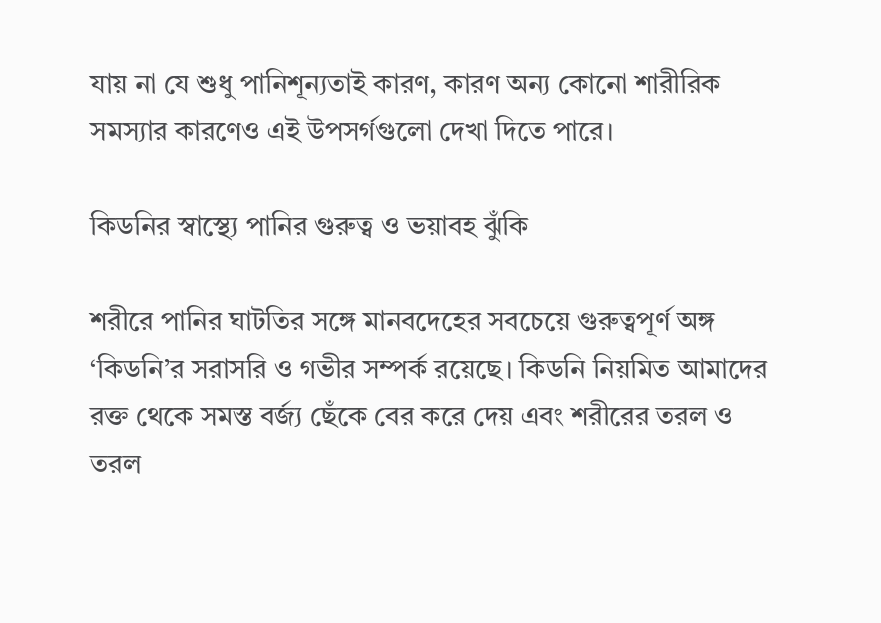যায় না যে শুধু পানিশূন্যতাই কারণ, কারণ অন্য কোনো শারীরিক সমস্যার কারণেও এই উপসর্গগুলো দেখা দিতে পারে।

কিডনির স্বাস্থ্যে পানির গুরুত্ব ও ভয়াবহ ঝুঁকি

শরীরে পানির ঘাটতির সঙ্গে মানবদেহের সবচেয়ে গুরুত্বপূর্ণ অঙ্গ ‘কিডনি’র সরাসরি ও গভীর সম্পর্ক রয়েছে। কিডনি নিয়মিত আমাদের রক্ত থেকে সমস্ত বর্জ্য ছেঁকে বের করে দেয় এবং শরীরের তরল ও তরল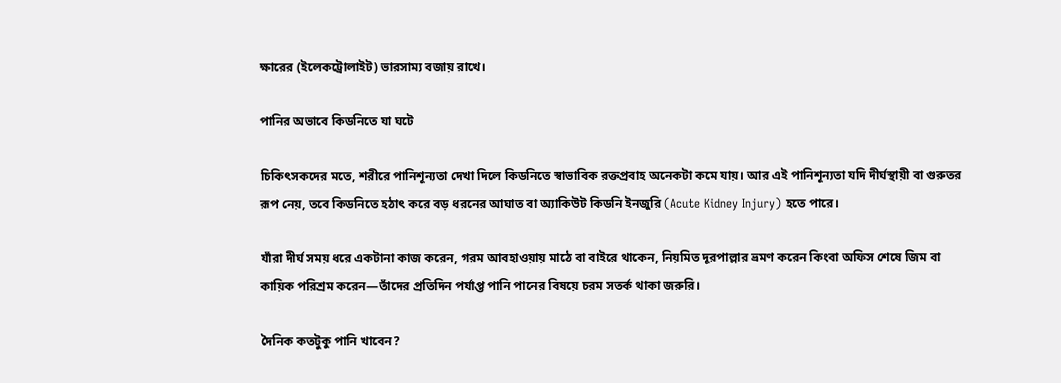ক্ষারের (ইলেকট্রোলাইট) ভারসাম্য বজায় রাখে।

পানির অভাবে কিডনিতে যা ঘটে

চিকিৎসকদের মতে, শরীরে পানিশূন্যতা দেখা দিলে কিডনিতে স্বাভাবিক রক্তপ্রবাহ অনেকটা কমে যায়। আর এই পানিশূন্যতা যদি দীর্ঘস্থায়ী বা গুরুতর রূপ নেয়, তবে কিডনিতে হঠাৎ করে বড় ধরনের আঘাত বা অ্যাকিউট কিডনি ইনজুরি (Acute Kidney Injury) হতে পারে।

যাঁরা দীর্ঘ সময় ধরে একটানা কাজ করেন, গরম আবহাওয়ায় মাঠে বা বাইরে থাকেন, নিয়মিত দূরপাল্লার ভ্রমণ করেন কিংবা অফিস শেষে জিম বা কায়িক পরিশ্রম করেন—তাঁদের প্রতিদিন পর্যাপ্ত পানি পানের বিষয়ে চরম সতর্ক থাকা জরুরি।

দৈনিক কতটুকু পানি খাবেন?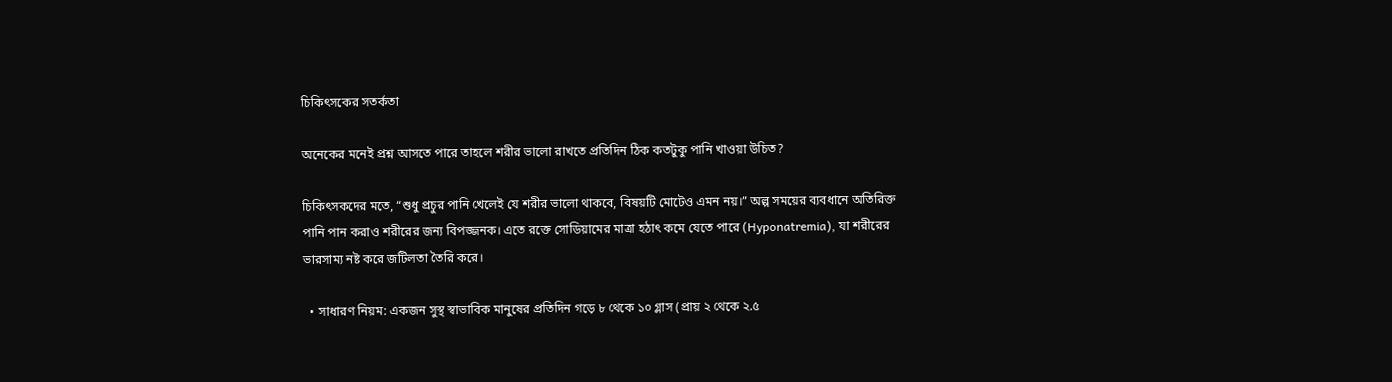চিকিৎসকের সতর্কতা

অনেকের মনেই প্রশ্ন আসতে পারে তাহলে শরীর ভালো রাখতে প্রতিদিন ঠিক কতটুকু পানি খাওয়া উচিত?

চিকিৎসকদের মতে, “শুধু প্রচুর পানি খেলেই যে শরীর ভালো থাকবে, বিষয়টি মোটেও এমন নয়।” অল্প সময়ের ব্যবধানে অতিরিক্ত পানি পান করাও শরীরের জন্য বিপজ্জনক। এতে রক্তে সোডিয়ামের মাত্রা হঠাৎ কমে যেতে পারে (Hyponatremia), যা শরীরের ভারসাম্য নষ্ট করে জটিলতা তৈরি করে।

  • সাধারণ নিয়ম: একজন সুস্থ স্বাভাবিক মানুষের প্রতিদিন গড়ে ৮ থেকে ১০ গ্লাস (প্রায় ২ থেকে ২.৫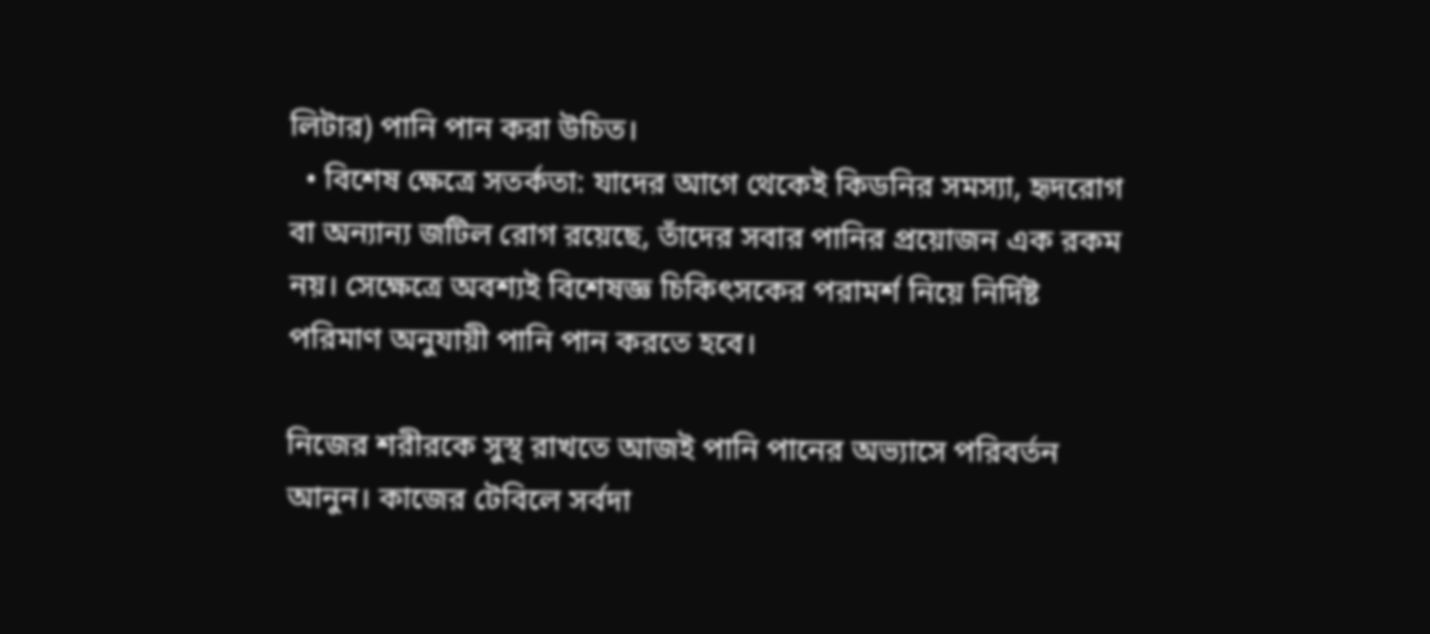লিটার) পানি পান করা উচিত।
  • বিশেষ ক্ষেত্রে সতর্কতা: যাদের আগে থেকেই কিডনির সমস্যা, হৃদরোগ বা অন্যান্য জটিল রোগ রয়েছে, তাঁদের সবার পানির প্রয়োজন এক রকম নয়। সেক্ষেত্রে অবশ্যই বিশেষজ্ঞ চিকিৎসকের পরামর্শ নিয়ে নির্দিষ্ট পরিমাণ অনুযায়ী পানি পান করতে হবে।

নিজের শরীরকে সুস্থ রাখতে আজই পানি পানের অভ্যাসে পরিবর্তন আনুন। কাজের টেবিলে সর্বদা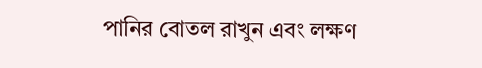পানির বোতল রাখুন এবং লক্ষণ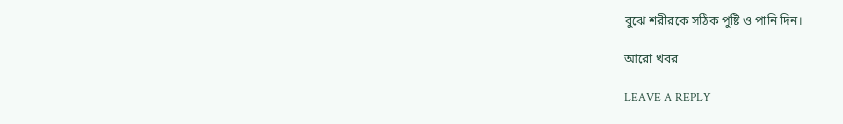বুঝে শরীরকে সঠিক পুষ্টি ও পানি দিন।

আরো খবর

LEAVE A REPLY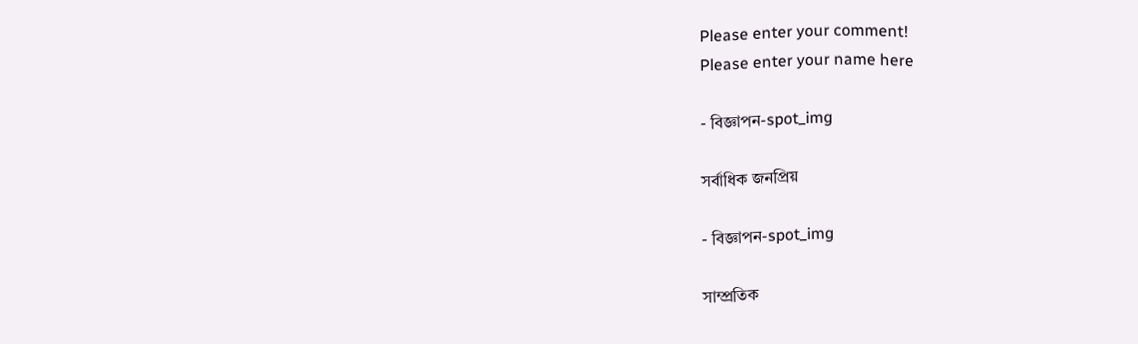Please enter your comment!
Please enter your name here

- বিজ্ঞাপন-spot_img

সর্বাধিক জনপ্রিয়

- বিজ্ঞাপন-spot_img

সাম্প্রতিক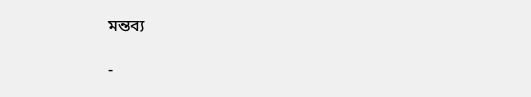মন্তব্য

-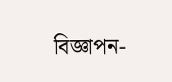বিজ্ঞাপন-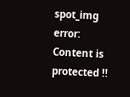spot_img
error: Content is protected !!